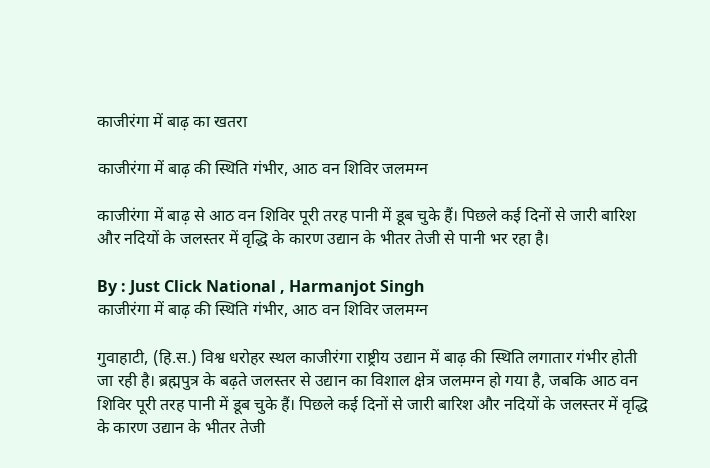काजीरंगा में बाढ़ का खतरा

काजीरंगा में बाढ़ की स्थिति गंभीर, आठ वन शिविर जलमग्न

काजीरंगा में बाढ़ से आठ वन शिविर पूरी तरह पानी में डूब चुके हैं। पिछले कई दिनों से जारी बारिश और नदियों के जलस्तर में वृद्धि के कारण उद्यान के भीतर तेजी से पानी भर रहा है।

By : Just Click National , Harmanjot Singh
काजीरंगा में बाढ़ की स्थिति गंभीर, आठ वन शिविर जलमग्न

गुवाहाटी, (हि.स.) विश्व धरोहर स्थल काजीरंगा राष्ट्रीय उद्यान में बाढ़ की स्थिति लगातार गंभीर होती जा रही है। ब्रह्मपुत्र के बढ़ते जलस्तर से उद्यान का विशाल क्षेत्र जलमग्न हो गया है, जबकि आठ वन शिविर पूरी तरह पानी में डूब चुके हैं। पिछले कई दिनों से जारी बारिश और नदियों के जलस्तर में वृद्धि के कारण उद्यान के भीतर तेजी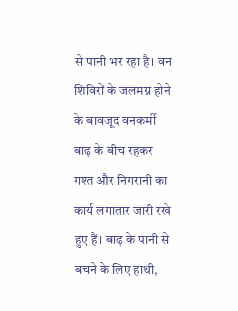से पानी भर रहा है। वन शिविरों के जलमग्न होने के बावजूद वनकर्मी बाढ़ के बीच रहकर गश्त और निगरानी का कार्य लगातार जारी रखे हुए हैं। बाढ़ के पानी से बचने के लिए हाथी,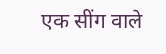एक सींग वाले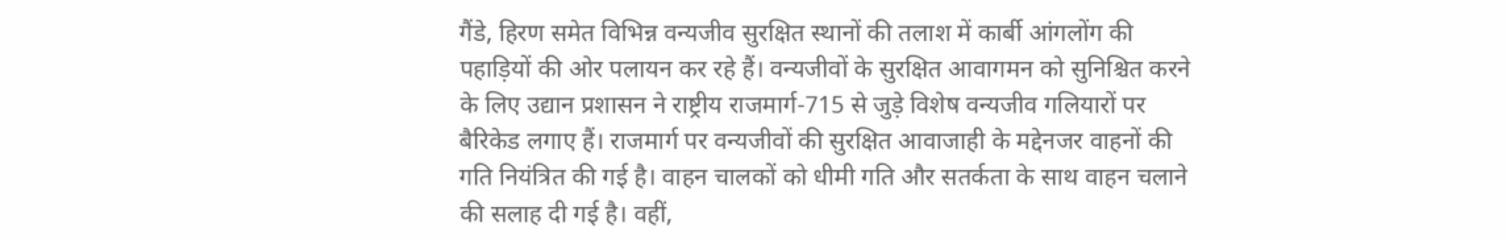गैंडे, हिरण समेत विभिन्न वन्यजीव सुरक्षित स्थानों की तलाश में कार्बी आंगलोंग की पहाड़ियों की ओर पलायन कर रहे हैं। वन्यजीवों के सुरक्षित आवागमन को सुनिश्चित करने के लिए उद्यान प्रशासन ने राष्ट्रीय राजमार्ग-715 से जुड़े विशेष वन्यजीव गलियारों पर बैरिकेड लगाए हैं। राजमार्ग पर वन्यजीवों की सुरक्षित आवाजाही के मद्देनजर वाहनों की गति नियंत्रित की गई है। वाहन चालकों को धीमी गति और सतर्कता के साथ वाहन चलाने की सलाह दी गई है। वहीं,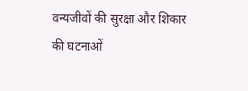वन्यजीवों की सुरक्षा और शिकार की घटनाओं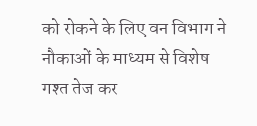को रोकने के लिए वन विभाग ने नौकाओं के माध्यम से विशेष गश्त तेज कर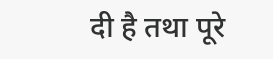दी है तथा पूरे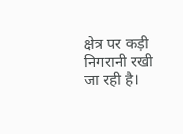क्षेत्र पर कड़ी निगरानी रखी जा रही है।